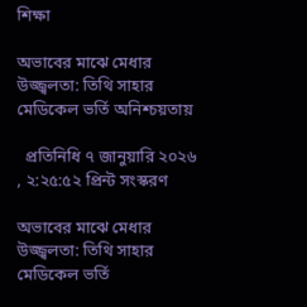শিক্ষা

অভাবের মাঝে মেধার উজ্জ্বলতা: তিথি সাহার মেডিকেল ভর্তি অনিশ্চয়তায়

  প্রতিনিধি ৭ জানুয়ারি ২০২৬ , ২:২৫:৫২ প্রিন্ট সংস্করণ

অভাবের মাঝে মেধার উজ্জ্বলতা: তিথি সাহার মেডিকেল ভর্তি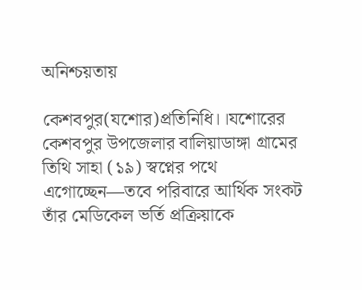অনিশ্চয়তায়

কেশবপুর(যশোর)প্রতিনিধি।।যশোরের কেশবপুর উপজেলার বালিয়াডাঙ্গা গ্রামের তিথি সাহা (১৯) স্বপ্নের পথে এগোচ্ছেন—তবে পরিবারে আর্থিক সংকট তাঁর মেডিকেল ভর্তি প্রক্রিয়াকে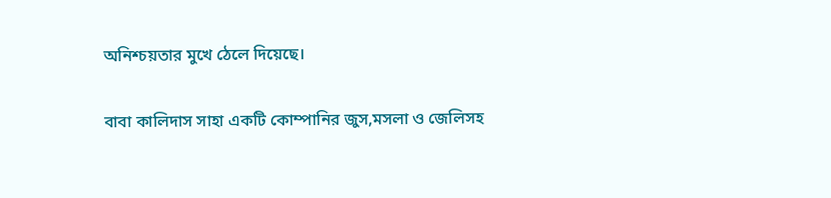অনিশ্চয়তার মুখে ঠেলে দিয়েছে।

বাবা কালিদাস সাহা একটি কোম্পানির জুস,মসলা ও জেলিসহ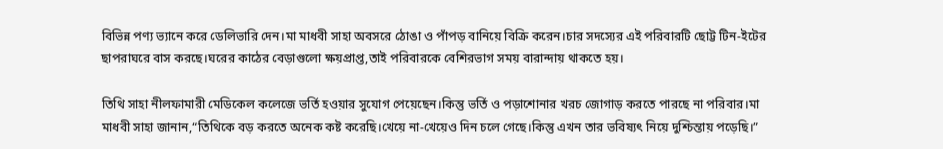বিভিন্ন পণ্য ভ্যানে করে ডেলিভারি দেন।মা মাধবী সাহা অবসরে ঠোঙা ও পাঁপড় বানিয়ে বিক্রি করেন।চার সদস্যের এই পরিবারটি ছোট্ট টিন-ইটের ছাপরাঘরে বাস করছে।ঘরের কাঠের বেড়াগুলো ক্ষয়প্রাপ্ত,তাই পরিবারকে বেশিরভাগ সময় বারান্দায় থাকতে হয়।

তিথি সাহা নীলফামারী মেডিকেল কলেজে ভর্তি হওয়ার সুযোগ পেয়েছেন।কিন্তু ভর্তি ও পড়াশোনার খরচ জোগাড় করতে পারছে না পরিবার।মা মাধবী সাহা জানান,“তিথিকে বড় করতে অনেক কষ্ট করেছি।খেয়ে না-খেয়েও দিন চলে গেছে।কিন্তু এখন তার ভবিষ্যৎ নিয়ে দুশ্চিন্তায় পড়েছি।”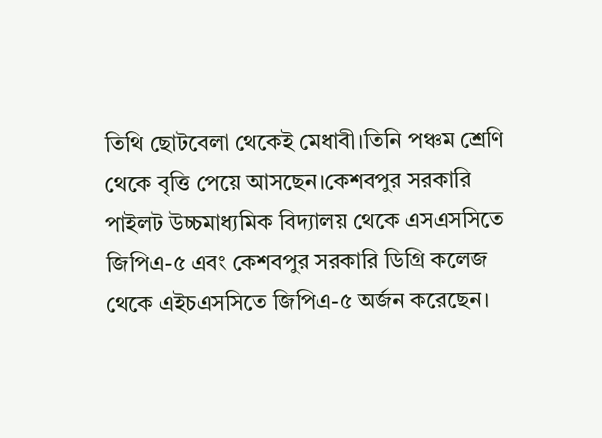তিথি ছোটবেলা থেকেই মেধাবী।তিনি পঞ্চম শ্রেণি থেকে বৃত্তি পেয়ে আসছেন।কেশবপুর সরকারি পাইলট উচ্চমাধ্যমিক বিদ্যালয় থেকে এসএসসিতে জিপিএ-৫ এবং কেশবপুর সরকারি ডিগ্রি কলেজ থেকে এইচএসসিতে জিপিএ-৫ অর্জন করেছেন।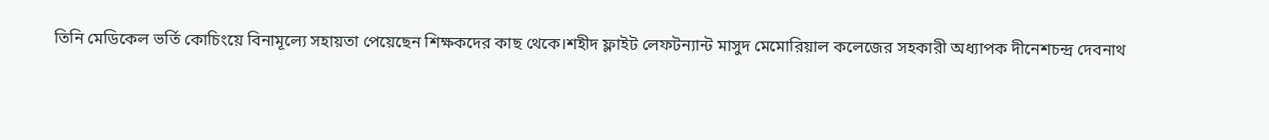তিনি মেডিকেল ভর্তি কোচিংয়ে বিনামূল্যে সহায়তা পেয়েছেন শিক্ষকদের কাছ থেকে।শহীদ ফ্লাইট লেফটন্যান্ট মাসুদ মেমোরিয়াল কলেজের সহকারী অধ্যাপক দীনেশচন্দ্র দেবনাথ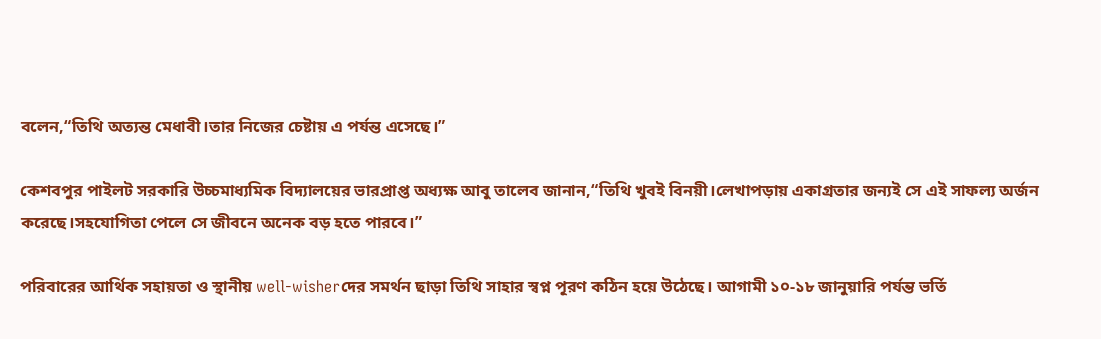বলেন,“তিথি অত্যন্ত মেধাবী।তার নিজের চেষ্টায় এ পর্যন্ত এসেছে।”

কেশবপুর পাইলট সরকারি উচ্চমাধ্যমিক বিদ্যালয়ের ভারপ্রাপ্ত অধ্যক্ষ আবু তালেব জানান,“তিথি খুবই বিনয়ী।লেখাপড়ায় একাগ্রতার জন্যই সে এই সাফল্য অর্জন করেছে।সহযোগিতা পেলে সে জীবনে অনেক বড় হতে পারবে।”

পরিবারের আর্থিক সহায়তা ও স্থানীয় well-wisherদের সমর্থন ছাড়া তিথি সাহার স্বপ্ন পূরণ কঠিন হয়ে উঠেছে। আগামী ১০-১৮ জানুয়ারি পর্যন্ত ভর্তি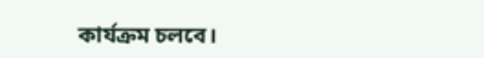কার্যক্রম চলবে।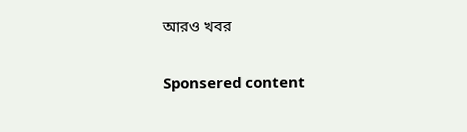আরও খবর

Sponsered content